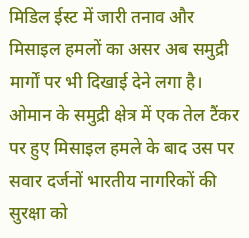मिडिल ईस्ट में जारी तनाव और मिसाइल हमलों का असर अब समुद्री मार्गों पर भी दिखाई देने लगा है। ओमान के समुद्री क्षेत्र में एक तेल टैंकर पर हुए मिसाइल हमले के बाद उस पर सवार दर्जनों भारतीय नागरिकों की सुरक्षा को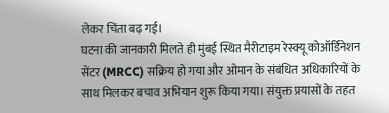लेकर चिंता बढ़ गई।
घटना की जानकारी मिलते ही मुंबई स्थित मैरीटाइम रेस्क्यू कोऑर्डिनेशन सेंटर (MRCC) सक्रिय हो गया और ओमान के संबंधित अधिकारियों के साथ मिलकर बचाव अभियान शुरू किया गया। संयुक्त प्रयासों के तहत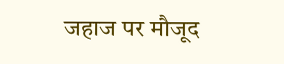जहाज पर मौजूद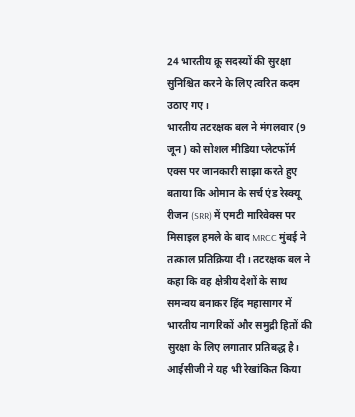24 भारतीय क्रू सदस्यों की सुरक्षा सुनिश्चित करने के लिए त्वरित कदम उठाए गए।
भारतीय तटरक्षक बल ने मंगलवार (9 जून) को सोशल मीडिया प्लेटफॉर्म एक्स पर जानकारी साझा करते हुए बताया कि ओमान के सर्च एंड रेस्क्यू रीजन (SRR) में एमटी मारिवेक्स पर मिसाइल हमले के बाद MRCC मुंबई ने तत्काल प्रतिक्रिया दी। तटरक्षक बल ने कहा कि वह क्षेत्रीय देशों के साथ समन्वय बनाकर हिंद महासागर में भारतीय नागरिकों और समुद्री हितों की सुरक्षा के लिए लगातार प्रतिबद्ध है।
आईसीजी ने यह भी रेखांकित किया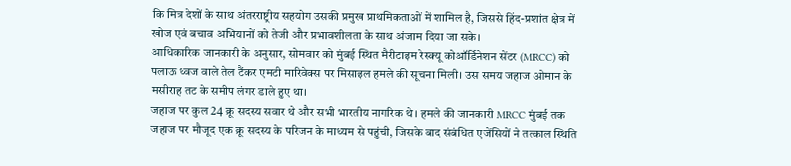कि मित्र देशों के साथ अंतरराष्ट्रीय सहयोग उसकी प्रमुख प्राथमिकताओं में शामिल है, जिससे हिंद-प्रशांत क्षेत्र में खोज एवं बचाव अभियानों को तेजी और प्रभावशीलता के साथ अंजाम दिया जा सके।
आधिकारिक जानकारी के अनुसार, सोमवार को मुंबई स्थित मैरीटाइम रेस्क्यू कोऑर्डिनेशन सेंटर (MRCC) को पलाऊ ध्वज वाले तेल टैंकर एमटी मारिवेक्स पर मिसाइल हमले की सूचना मिली। उस समय जहाज ओमान के मसीराह तट के समीप लंगर डाले हुए था।
जहाज पर कुल 24 क्रू सदस्य सवार थे और सभी भारतीय नागरिक थे। हमले की जानकारी MRCC मुंबई तक जहाज पर मौजूद एक क्रू सदस्य के परिजन के माध्यम से पहुंची, जिसके बाद संबंधित एजेंसियों ने तत्काल स्थिति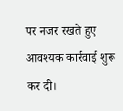पर नजर रखते हुए आवश्यक कार्रवाई शुरू कर दी।